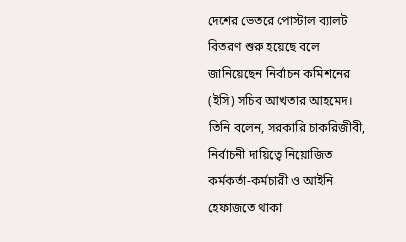দেশের ভেতরে পোস্টাল ব্যালট বিতরণ শুরু হয়েছে বলে জানিয়েছেন নির্বাচন কমিশনের (ইসি) সচিব আখতার আহমেদ। তিনি বলেন, সরকারি চাকরিজীবী, নির্বাচনী দায়িত্বে নিয়োজিত কর্মকর্তা-কর্মচারী ও আইনি হেফাজতে থাকা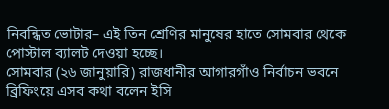নিবন্ধিত ভোটার– এই তিন শ্রেণির মানুষের হাতে সোমবার থেকে পোস্টাল ব্যালট দেওয়া হচ্ছে।
সোমবার (২৬ জানুয়ারি) রাজধানীর আগারগাঁও নির্বাচন ভবনে ব্রিফিংয়ে এসব কথা বলেন ইসি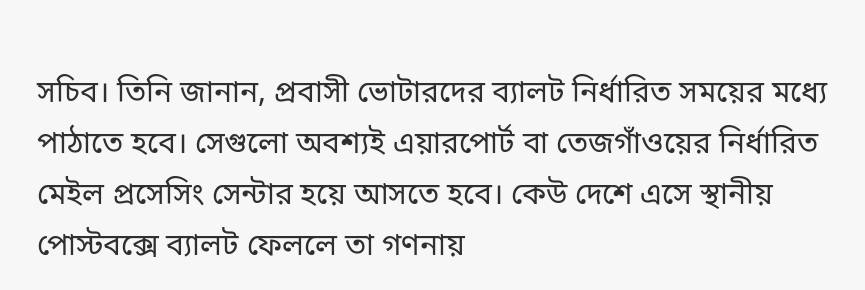সচিব। তিনি জানান, প্রবাসী ভোটারদের ব্যালট নির্ধারিত সময়ের মধ্যে পাঠাতে হবে। সেগুলো অবশ্যই এয়ারপোর্ট বা তেজগাঁওয়ের নির্ধারিত মেইল প্রসেসিং সেন্টার হয়ে আসতে হবে। কেউ দেশে এসে স্থানীয় পোস্টবক্সে ব্যালট ফেললে তা গণনায়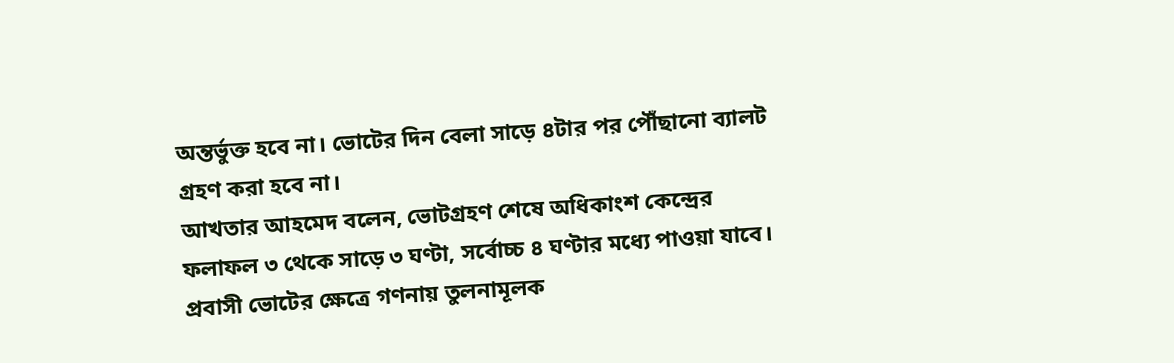অন্তর্ভুক্ত হবে না। ভোটের দিন বেলা সাড়ে ৪টার পর পৌঁছানো ব্যালট গ্রহণ করা হবে না।
আখতার আহমেদ বলেন, ভোটগ্রহণ শেষে অধিকাংশ কেন্দ্রের ফলাফল ৩ থেকে সাড়ে ৩ ঘণ্টা, সর্বোচ্চ ৪ ঘণ্টার মধ্যে পাওয়া যাবে। প্রবাসী ভোটের ক্ষেত্রে গণনায় তুলনামূলক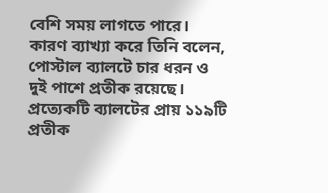বেশি সময় লাগতে পারে। কারণ ব্যাখ্যা করে তিনি বলেন, পোস্টাল ব্যালটে চার ধরন ও দুই পাশে প্রতীক রয়েছে। প্রত্যেকটি ব্যালটের প্রায় ১১৯টি প্রতীক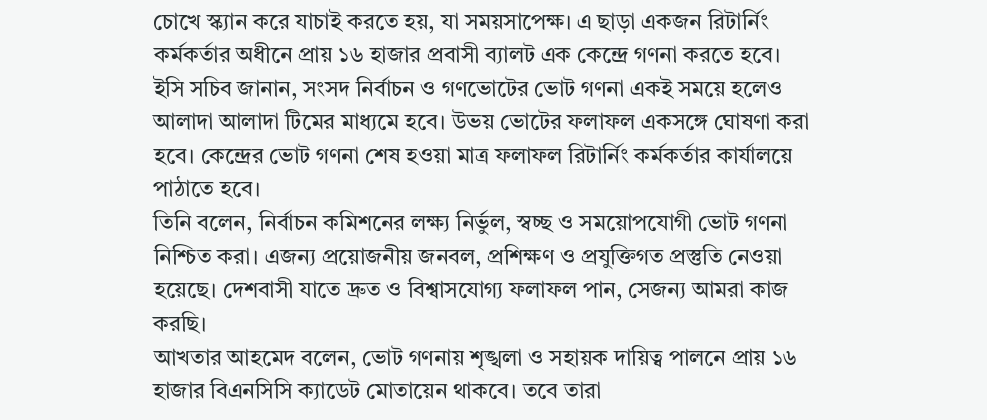চোখে স্ক্যান করে যাচাই করতে হয়, যা সময়সাপেক্ষ। এ ছাড়া একজন রিটার্নিং কর্মকর্তার অধীনে প্রায় ১৬ হাজার প্রবাসী ব্যালট এক কেন্দ্রে গণনা করতে হবে।
ইসি সচিব জানান, সংসদ নির্বাচন ও গণভোটের ভোট গণনা একই সময়ে হলেও আলাদা আলাদা টিমের মাধ্যমে হবে। উভয় ভোটের ফলাফল একসঙ্গে ঘোষণা করা হবে। কেন্দ্রের ভোট গণনা শেষ হওয়া মাত্র ফলাফল রিটার্নিং কর্মকর্তার কার্যালয়ে পাঠাতে হবে।
তিনি বলেন, নির্বাচন কমিশনের লক্ষ্য নির্ভুল, স্বচ্ছ ও সময়োপযোগী ভোট গণনা নিশ্চিত করা। এজন্য প্রয়োজনীয় জনবল, প্রশিক্ষণ ও প্রযুক্তিগত প্রস্তুতি নেওয়া হয়েছে। দেশবাসী যাতে দ্রুত ও বিশ্বাসযোগ্য ফলাফল পান, সেজন্য আমরা কাজ করছি।
আখতার আহমেদ বলেন, ভোট গণনায় শৃঙ্খলা ও সহায়ক দায়িত্ব পালনে প্রায় ১৬ হাজার বিএনসিসি ক্যাডেট মোতায়েন থাকবে। তবে তারা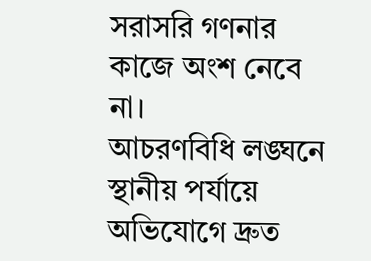সরাসরি গণনার কাজে অংশ নেবে না।
আচরণবিধি লঙ্ঘনে স্থানীয় পর্যায়ে অভিযোগে দ্রুত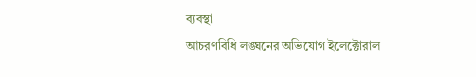ব্যবস্থা
আচরণবিধি লঙ্ঘনের অভিযোগ ইলেক্টোরাল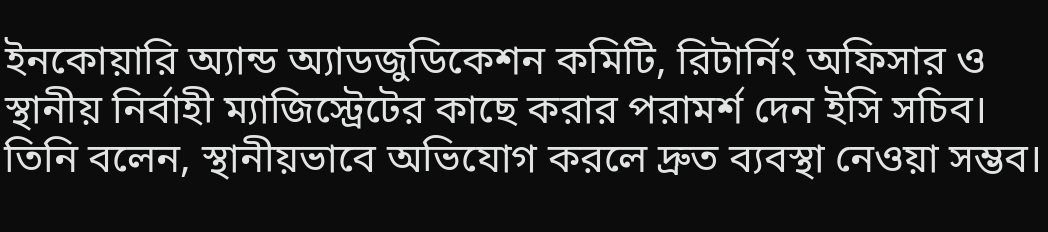ইনকোয়ারি অ্যান্ড অ্যাডজুডিকেশন কমিটি, রিটার্নিং অফিসার ও স্থানীয় নির্বাহী ম্যাজিস্ট্রেটের কাছে করার পরামর্শ দেন ইসি সচিব। তিনি বলেন, স্থানীয়ভাবে অভিযোগ করলে দ্রুত ব্যবস্থা নেওয়া সম্ভব।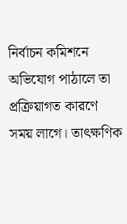নির্বাচন কমিশনে অভিযোগ পাঠালে তা প্রক্রিয়াগত কারণে সময় লাগে। তাৎক্ষণিক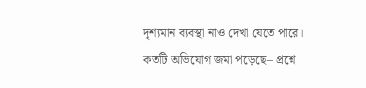দৃশ্যমান ব্যবস্থা নাও দেখা যেতে পারে।
কতটি অভিযোগ জমা পড়েছে– প্রশ্নে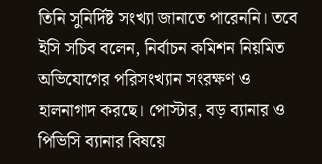তিনি সুনির্দিষ্ট সংখ্যা জানাতে পারেননি। তবে ইসি সচিব বলেন, নির্বাচন কমিশন নিয়মিত অভিযোগের পরিসংখ্যান সংরক্ষণ ও হালনাগাদ করছে। পোস্টার, বড় ব্যানার ও পিভিসি ব্যানার বিষয়ে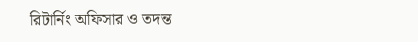রিটার্নিং অফিসার ও তদন্ত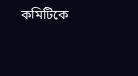কমিটিকে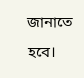জানাতে হবে।